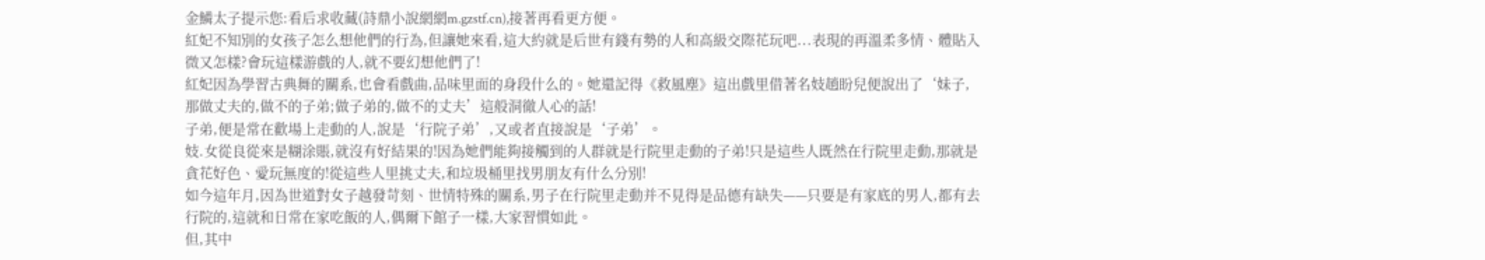金鱗太子提示您:看后求收藏(詩鼎小說網網m.gzstf.cn),接著再看更方便。
紅妃不知別的女孩子怎么想他們的行為,但讓她來看,這大約就是后世有錢有勢的人和高級交際花玩吧...表現的再溫柔多情、體貼入微又怎樣?會玩這樣游戲的人,就不要幻想他們了!
紅妃因為學習古典舞的關系,也會看戲曲,品味里面的身段什么的。她還記得《救風塵》這出戲里借著名妓趙盼兒便說出了‘妹子,那做丈夫的,做不的子弟;做子弟的,做不的丈夫’這般洞徹人心的話!
子弟,便是常在歡場上走動的人,說是‘行院子弟’,又或者直接說是‘子弟’。
妓.女從良從來是糊涂賬,就沒有好結果的!因為她們能夠接觸到的人群就是行院里走動的子弟!只是這些人既然在行院里走動,那就是貪花好色、愛玩無度的!從這些人里挑丈夫,和垃圾桶里找男朋友有什么分別!
如今這年月,因為世道對女子越發苛刻、世情特殊的關系,男子在行院里走動并不見得是品德有缺失——只要是有家底的男人,都有去行院的,這就和日常在家吃飯的人,偶爾下館子一樣,大家習慣如此。
但,其中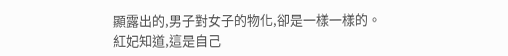顯露出的,男子對女子的物化,卻是一樣一樣的。
紅妃知道,這是自己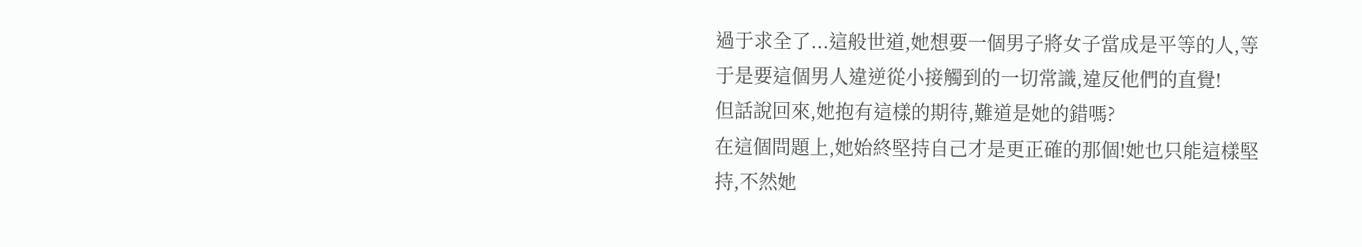過于求全了...這般世道,她想要一個男子將女子當成是平等的人,等于是要這個男人違逆從小接觸到的一切常識,違反他們的直覺!
但話說回來,她抱有這樣的期待,難道是她的錯嗎?
在這個問題上,她始終堅持自己才是更正確的那個!她也只能這樣堅持,不然她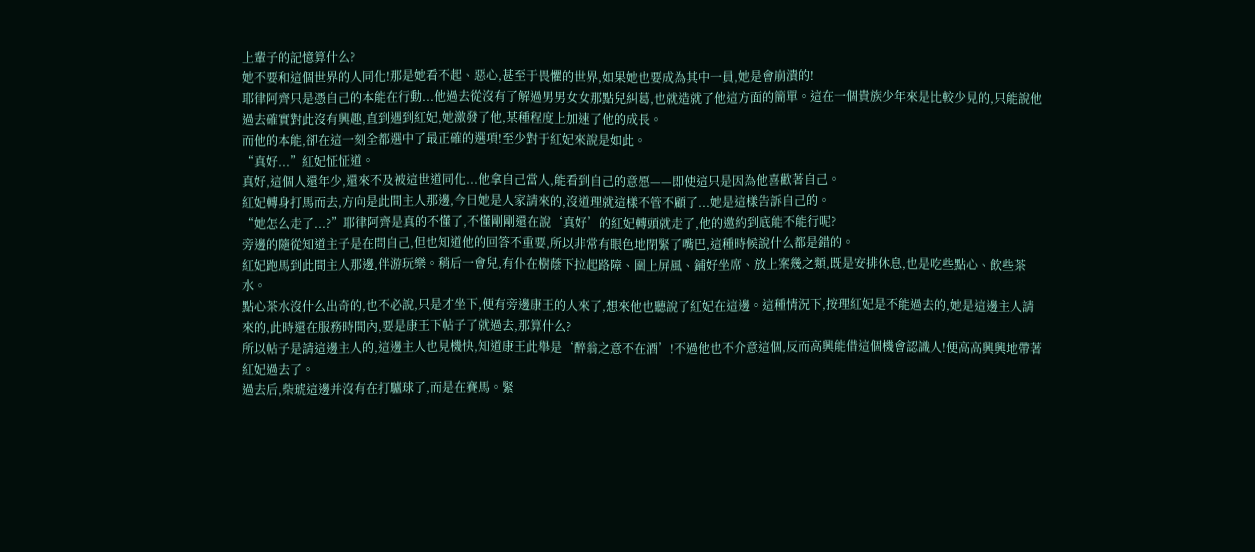上輩子的記憶算什么?
她不要和這個世界的人同化!那是她看不起、惡心,甚至于畏懼的世界,如果她也要成為其中一員,她是會崩潰的!
耶律阿齊只是憑自己的本能在行動...他過去從沒有了解過男男女女那點兒糾葛,也就造就了他這方面的簡單。這在一個貴族少年來是比較少見的,只能說他過去確實對此沒有興趣,直到遇到紅妃,她激發了他,某種程度上加速了他的成長。
而他的本能,卻在這一刻全都選中了最正確的選項!至少對于紅妃來說是如此。
“真好...”紅妃怔怔道。
真好,這個人還年少,還來不及被這世道同化...他拿自己當人,能看到自己的意愿——即使這只是因為他喜歡著自己。
紅妃轉身打馬而去,方向是此間主人那邊,今日她是人家請來的,沒道理就這樣不管不顧了...她是這樣告訴自己的。
“她怎么走了...?”耶律阿齊是真的不懂了,不懂剛剛還在說‘真好’的紅妃轉頭就走了,他的邀約到底能不能行呢?
旁邊的隨從知道主子是在問自己,但也知道他的回答不重要,所以非常有眼色地閉緊了嘴巴,這種時候說什么都是錯的。
紅妃跑馬到此間主人那邊,伴游玩樂。稍后一會兒,有仆在樹蔭下拉起路障、圍上屏風、鋪好坐席、放上案幾之類,既是安排休息,也是吃些點心、飲些茶水。
點心茶水沒什么出奇的,也不必說,只是才坐下,便有旁邊康王的人來了,想來他也聽說了紅妃在這邊。這種情況下,按理紅妃是不能過去的,她是這邊主人請來的,此時還在服務時間內,要是康王下帖子了就過去,那算什么?
所以帖子是請這邊主人的,這邊主人也見機快,知道康王此舉是‘醉翁之意不在酒’!不過他也不介意這個,反而高興能借這個機會認識人!便高高興興地帶著紅妃過去了。
過去后,柴琥這邊并沒有在打驢球了,而是在賽馬。緊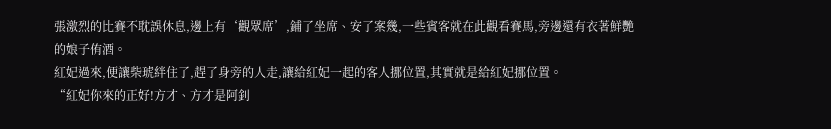張激烈的比賽不耽誤休息,邊上有‘觀眾席’,鋪了坐席、安了案幾,一些賓客就在此觀看賽馬,旁邊還有衣著鮮艷的娘子侑酒。
紅妃過來,便讓柴琥絆住了,趕了身旁的人走,讓給紅妃一起的客人挪位置,其實就是給紅妃挪位置。
“紅妃你來的正好!方才、方才是阿釗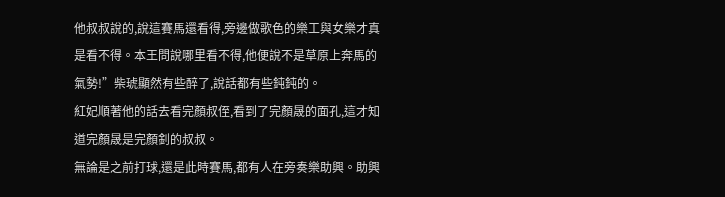他叔叔說的,說這賽馬還看得,旁邊做歌色的樂工與女樂才真是看不得。本王問說哪里看不得,他便說不是草原上奔馬的氣勢!”柴琥顯然有些醉了,說話都有些鈍鈍的。
紅妃順著他的話去看完顏叔侄,看到了完顏晟的面孔,這才知道完顏晟是完顏釗的叔叔。
無論是之前打球,還是此時賽馬,都有人在旁奏樂助興。助興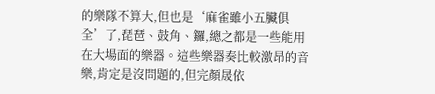的樂隊不算大,但也是‘麻雀雖小五臟俱全’了,琵琶、鼓角、鑼,總之都是一些能用在大場面的樂器。這些樂器奏比較激昂的音樂,肯定是沒問題的,但完顏晟依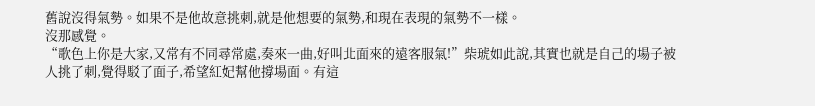舊說沒得氣勢。如果不是他故意挑刺,就是他想要的氣勢,和現在表現的氣勢不一樣。
沒那感覺。
“歌色上你是大家,又常有不同尋常處,奏來一曲,好叫北面來的遠客服氣!”柴琥如此說,其實也就是自己的場子被人挑了刺,覺得駁了面子,希望紅妃幫他撐場面。有這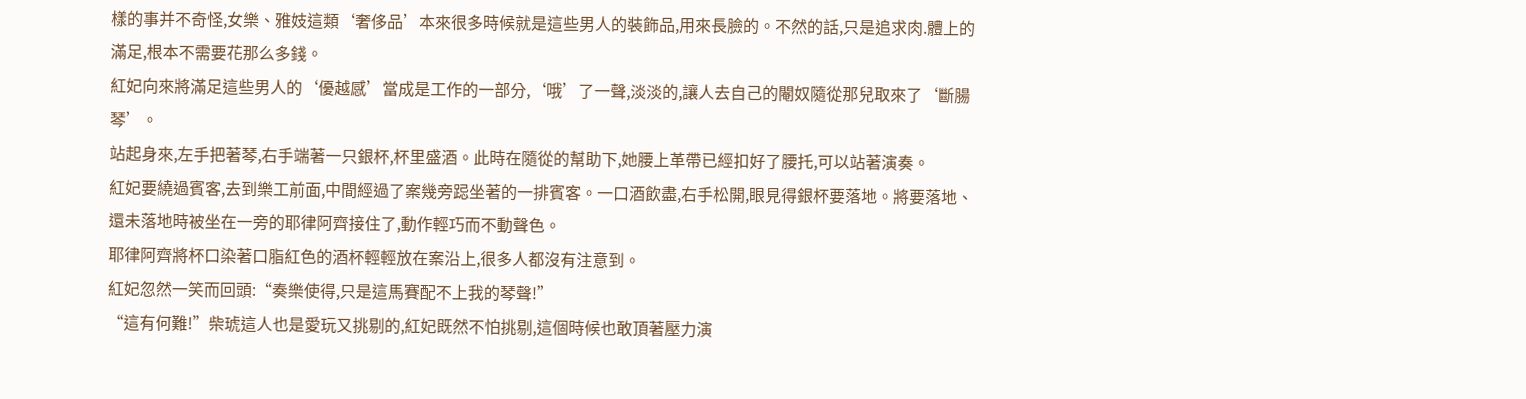樣的事并不奇怪,女樂、雅妓這類‘奢侈品’本來很多時候就是這些男人的裝飾品,用來長臉的。不然的話,只是追求肉.體上的滿足,根本不需要花那么多錢。
紅妃向來將滿足這些男人的‘優越感’當成是工作的一部分,‘哦’了一聲,淡淡的,讓人去自己的閹奴隨從那兒取來了‘斷腸琴’。
站起身來,左手把著琴,右手端著一只銀杯,杯里盛酒。此時在隨從的幫助下,她腰上革帶已經扣好了腰托,可以站著演奏。
紅妃要繞過賓客,去到樂工前面,中間經過了案幾旁跽坐著的一排賓客。一口酒飲盡,右手松開,眼見得銀杯要落地。將要落地、還未落地時被坐在一旁的耶律阿齊接住了,動作輕巧而不動聲色。
耶律阿齊將杯口染著口脂紅色的酒杯輕輕放在案沿上,很多人都沒有注意到。
紅妃忽然一笑而回頭:“奏樂使得,只是這馬賽配不上我的琴聲!”
“這有何難!”柴琥這人也是愛玩又挑剔的,紅妃既然不怕挑剔,這個時候也敢頂著壓力演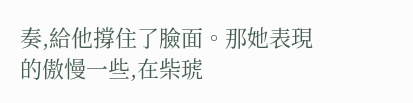奏,給他撐住了臉面。那她表現的傲慢一些,在柴琥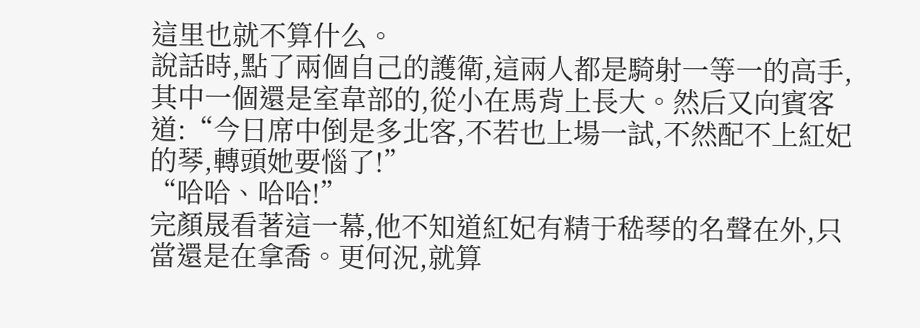這里也就不算什么。
說話時,點了兩個自己的護衛,這兩人都是騎射一等一的高手,其中一個還是室韋部的,從小在馬背上長大。然后又向賓客道:“今日席中倒是多北客,不若也上場一試,不然配不上紅妃的琴,轉頭她要惱了!”
“哈哈、哈哈!”
完顏晟看著這一幕,他不知道紅妃有精于嵇琴的名聲在外,只當還是在拿喬。更何況,就算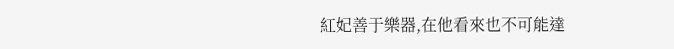紅妃善于樂器,在他看來也不可能達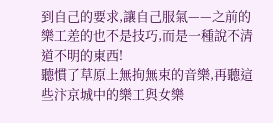到自己的要求,讓自己服氣——之前的樂工差的也不是技巧,而是一種說不清道不明的東西!
聽慣了草原上無拘無束的音樂,再聽這些汴京城中的樂工與女樂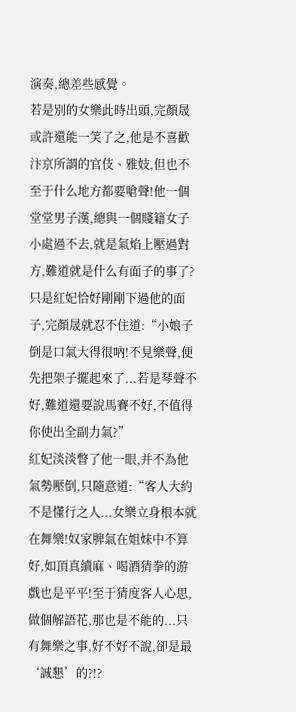演奏,總差些感覺。
若是別的女樂此時出頭,完顏晟或許還能一笑了之,他是不喜歡汴京所謂的官伎、雅妓,但也不至于什么地方都要嗆聲!他一個堂堂男子漢,總與一個賤籍女子小處過不去,就是氣焰上壓過對方,難道就是什么有面子的事了?
只是紅妃恰好剛剛下過他的面子,完顏晟就忍不住道:“小娘子倒是口氣大得很吶!不見樂聲,便先把架子擺起來了...若是琴聲不好,難道還要說馬賽不好,不值得你使出全副力氣?”
紅妃淡淡瞥了他一眼,并不為他氣勢壓倒,只隨意道:“客人大約不是懂行之人...女樂立身根本就在舞樂!奴家脾氣在姐妹中不算好,如頂真續麻、喝酒猜拳的游戲也是平平!至于猜度客人心思,做個解語花,那也是不能的...只有舞樂之事,好不好不說,卻是最‘誠懇’的?!?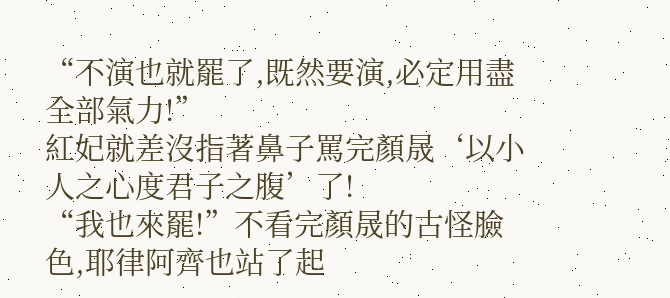“不演也就罷了,既然要演,必定用盡全部氣力!”
紅妃就差沒指著鼻子罵完顏晟‘以小人之心度君子之腹’了!
“我也來罷!”不看完顏晟的古怪臉色,耶律阿齊也站了起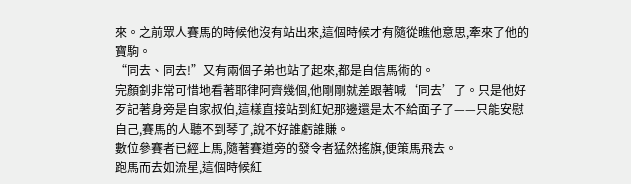來。之前眾人賽馬的時候他沒有站出來,這個時候才有隨從瞧他意思,牽來了他的寶駒。
“同去、同去!”又有兩個子弟也站了起來,都是自信馬術的。
完顏釗非常可惜地看著耶律阿齊幾個,他剛剛就差跟著喊‘同去’了。只是他好歹記著身旁是自家叔伯,這樣直接站到紅妃那邊還是太不給面子了——只能安慰自己,賽馬的人聽不到琴了,說不好誰虧誰賺。
數位參賽者已經上馬,隨著賽道旁的發令者猛然搖旗,便策馬飛去。
跑馬而去如流星,這個時候紅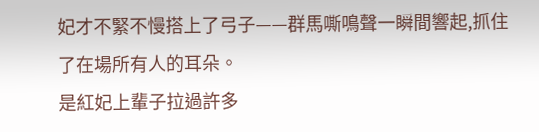妃才不緊不慢搭上了弓子——群馬嘶鳴聲一瞬間響起,抓住了在場所有人的耳朵。
是紅妃上輩子拉過許多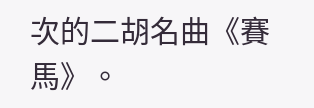次的二胡名曲《賽馬》。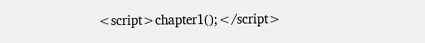<script>chapter1();</script>